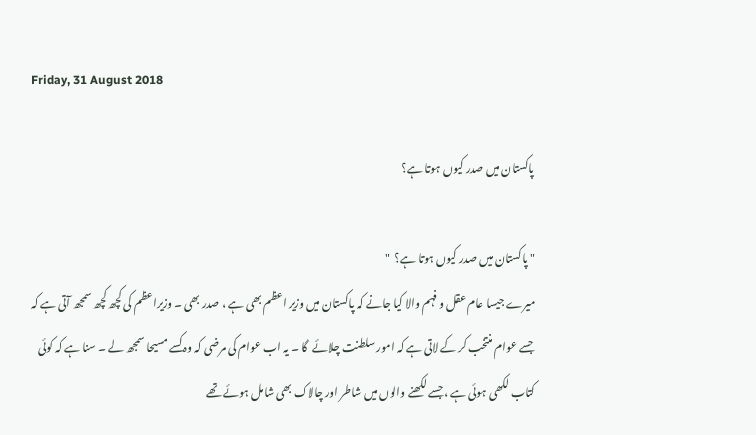Friday, 31 August 2018

پاکستان میں صدر کیوں ہوتا ہے؟

" پاکستان میں صدر کیوں ہوتا ہے؟  "
میرے جیسا عام عقل و فہم والا کیا جانے کہ پاکستان میں وزیر اعظم بھی ہے ، صدر بھی ۔ وزیراعظم کی کچھ کچھ سمجھ آتی ہے کہ جسے عوام منتخب کر کے لاتی ہے کہ امور سلطنت چلائے  گا ۔ یہ اب عوام کی مرضی کہ وہ کسے مسیحا سمجھ لے ۔ سنا ہے کہ کوئی کتاب لکھی ہوئی ہے ، جسے لکھنے والوں میں شاطر اور چالاک بھی شامل ہوئے تھے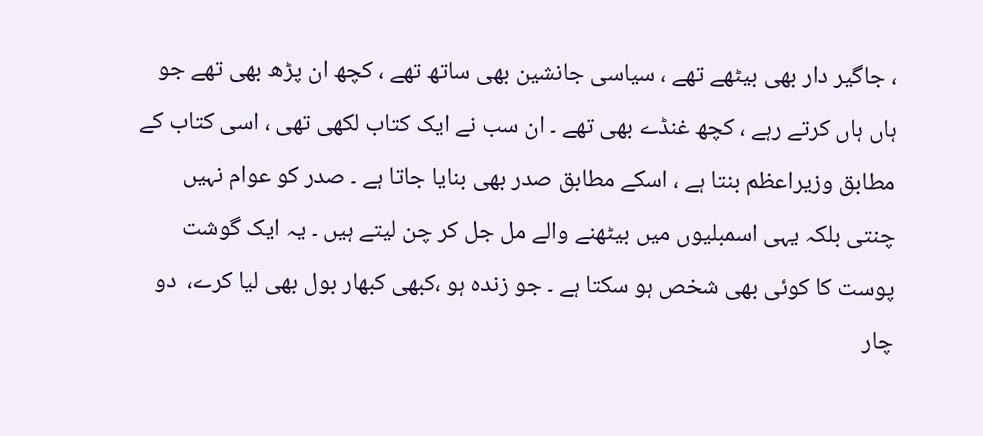، جاگیر دار بھی بیٹھے تھے ، سیاسی جانشین بھی ساتھ تھے ، کچھ ان پڑھ بھی تھے جو ہاں ہاں کرتے رہے ، کچھ غنڈے بھی تھے ۔ ان سب نے ایک کتاب لکھی تھی ، اسی کتاب کے مطابق وزیراعظم بنتا ہے ، اسکے مطابق صدر بھی بنایا جاتا ہے ۔ صدر کو عوام نہیں چنتی بلکہ یہی اسمبلیوں میں بیٹھنے والے مل جل کر چن لیتے ہیں ۔ یہ ایک گوشت پوست کا کوئی بھی شخص ہو سکتا ہے ۔ جو زندہ ہو ،کبھی کبھار بول بھی لیا کرے،  دو چار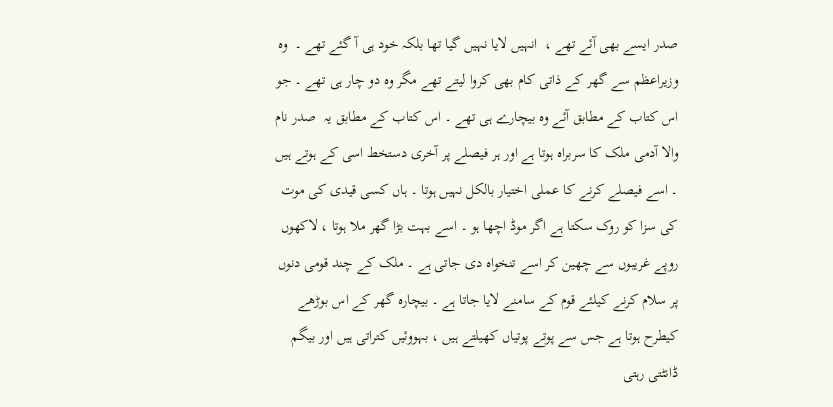صدر ایسے بھی آئے تھے ،  انہیں لایا نہیں گیا تھا بلکہ خود ہی آ گئے تھے ۔  وہ وزیراعظم سے گھر کے ذاتی کام بھی کروا لیتے تھے مگر وہ دو چار ہی تھے ۔ جو اس کتاب کے مطابق آئے وہ بیچارے ہی تھے ۔ اس کتاب کے مطابق یہ  صدر نام والا آدمی ملک کا سربراہ ہوتا ہے اور ہر فیصلے پر آخری دستخط اسی کے ہوتے ہیں ۔ اسے فیصلے کرنے کا عملی اختیار بالکل نہیں ہوتا ۔ ہاں کسی قیدی کی موت کی سزا کو روک سکتا ہے اگر موڈ اچھا ہو ۔ اسے بہت بڑا گھر ملا ہوتا ، لاکھوں روپے غریبوں سے چھین کر اسے تنخواہ دی جاتی ہے ۔ ملک کے چند قومی دنوں پر سلام کرنے کیلئے قوم کے سامنے لایا جاتا ہے ۔ بیچارہ گھر کے اس بوڑھے کیطرح ہوتا ہے جس سے پوتے پوتیاں کھیلتے ہیں ، بہووئیں کتراتی ہیں اور بیگم ڈانٹتی رہتی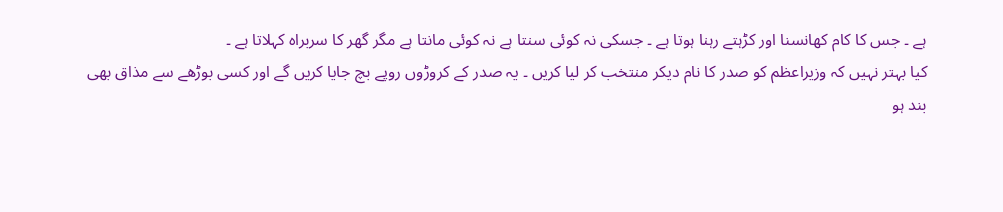ہے ۔ جس کا کام کھانسنا اور کڑہتے رہنا ہوتا ہے ۔ جسکی نہ کوئی سنتا ہے نہ کوئی مانتا ہے مگر گھر کا سربراہ کہلاتا ہے ۔
کیا بہتر نہیں کہ وزیراعظم کو صدر کا نام دیکر منتخب کر لیا کریں ۔ یہ صدر کے کروڑوں روپے بچ جایا کریں گے اور کسی بوڑھے سے مذاق بھی بند ہو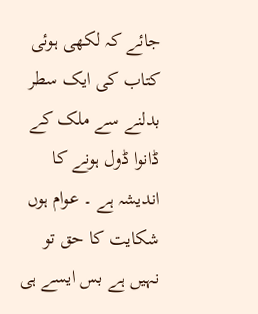جائے کہ لکھی ہوئی کتاب کی ایک سطر بدلنے سے ملک کے ڈانوا ڈول ہونے کا اندیشہ ہے ۔ عوام ہوں شکایت کا حق تو نہیں ہے بس ایسے ہی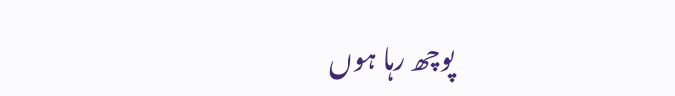پوچھ رہا ہوں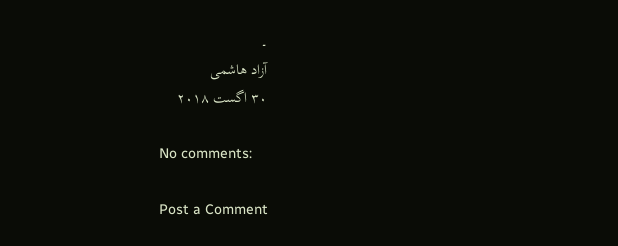۔
آزاد ھاشمی
٣٠ اگست ٢٠١٨

No comments:

Post a Comment